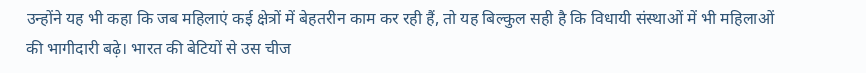उन्होंने यह भी कहा कि जब महिलाएं कई क्षेत्रों में बेहतरीन काम कर रही हैं, तो यह बिल्कुल सही है कि विधायी संस्थाओं में भी महिलाओं की भागीदारी बढ़े। भारत की बेटियों से उस चीज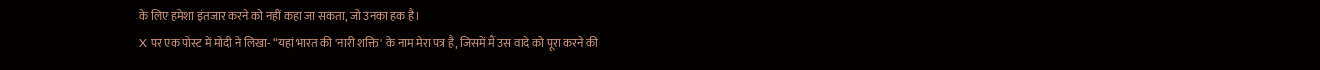के लिए हमेशा इंतजार करने को नहीं कहा जा सकता, जो उनका हक है।
X पर एक पोस्ट में मोदी ने लिखा- “यहां भारत की 'नारी शक्ति' के नाम मेरा पत्र है, जिसमें मैं उस वादे को पूरा करने की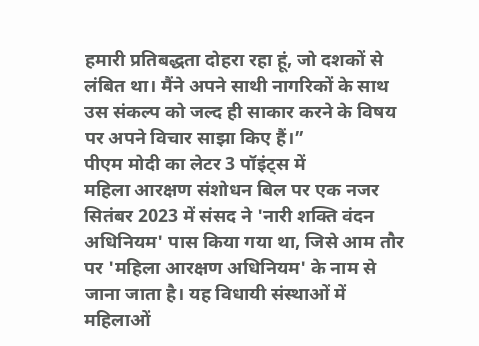हमारी प्रतिबद्धता दोहरा रहा हूं, जो दशकों से लंबित था। मैंने अपने साथी नागरिकों के साथ उस संकल्प को जल्द ही साकार करने के विषय पर अपने विचार साझा किए हैं।”
पीएम मोदी का लेटर 3 पॉइंट्स में
महिला आरक्षण संशोधन बिल पर एक नजर
सितंबर 2023 में संसद ने 'नारी शक्ति वंदन अधिनियम' पास किया गया था, जिसे आम तौर पर 'महिला आरक्षण अधिनियम' के नाम से जाना जाता है। यह विधायी संस्थाओं में महिलाओं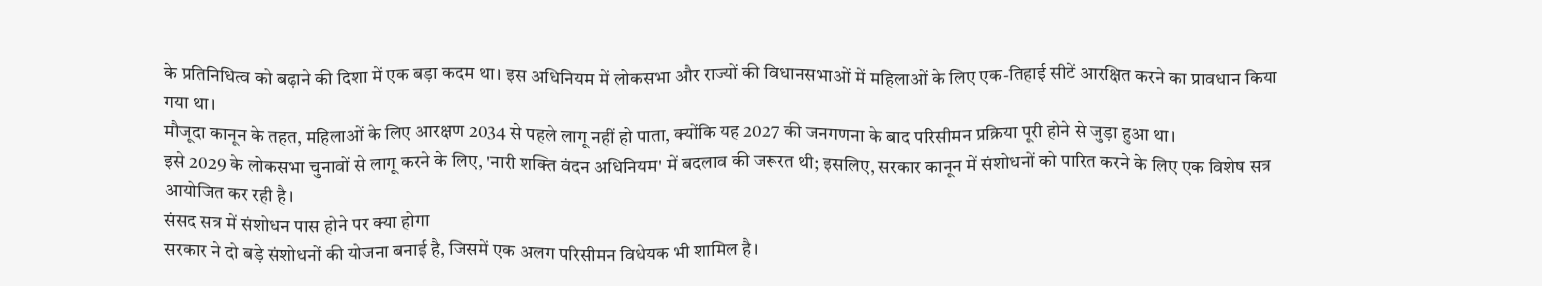के प्रतिनिधित्व को बढ़ाने की दिशा में एक बड़ा कदम था। इस अधिनियम में लोकसभा और राज्यों की विधानसभाओं में महिलाओं के लिए एक-तिहाई सीटें आरक्षित करने का प्रावधान किया गया था।
मौजूदा कानून के तहत, महिलाओं के लिए आरक्षण 2034 से पहले लागू नहीं हो पाता, क्योंकि यह 2027 की जनगणना के बाद परिसीमन प्रक्रिया पूरी होने से जुड़ा हुआ था।
इसे 2029 के लोकसभा चुनावों से लागू करने के लिए, 'नारी शक्ति वंदन अधिनियम' में बदलाव की जरूरत थी; इसलिए, सरकार कानून में संशोधनों को पारित करने के लिए एक विशेष सत्र आयोजित कर रही है।
संसद सत्र में संशोधन पास होने पर क्या होगा
सरकार ने दो बड़े संशोधनों की योजना बनाई है, जिसमें एक अलग परिसीमन विधेयक भी शामिल है।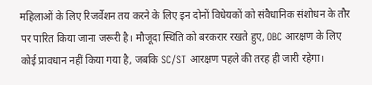महिलाओं के लिए रिजर्वेशन तय करने के लिए इन दोनों विधेयकों को संवैधानिक संशोधन के तौर पर पारित किया जाना जरूरी है। मौजूदा स्थिति को बरकरार रखते हुए, OBC आरक्षण के लिए कोई प्रावधान नहीं किया गया है, जबकि SC/ST आरक्षण पहले की तरह ही जारी रहेगा।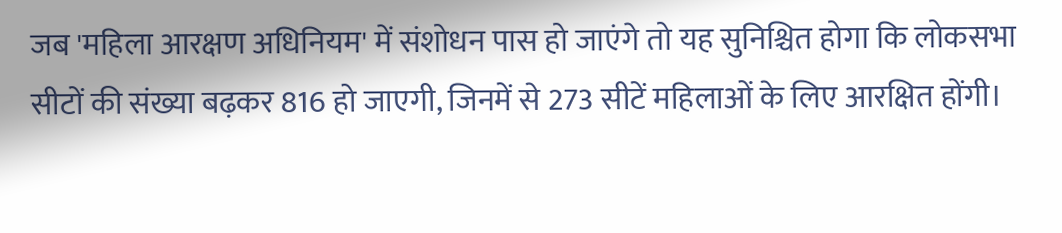जब 'महिला आरक्षण अधिनियम' में संशोधन पास हो जाएंगे तो यह सुनिश्चित होगा कि लोकसभा सीटों की संख्या बढ़कर 816 हो जाएगी, जिनमें से 273 सीटें महिलाओं के लिए आरक्षित होंगी।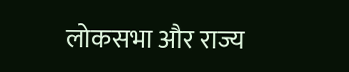लोकसभा और राज्य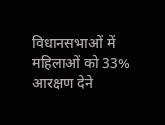विधानसभाओं में महिलाओं को 33% आरक्षण देने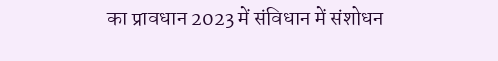का प्रावधान 2023 में संविधान में संशोधन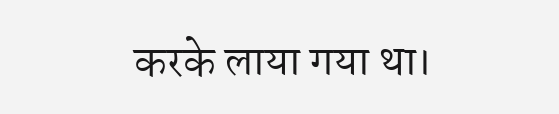करके लाया गया था।